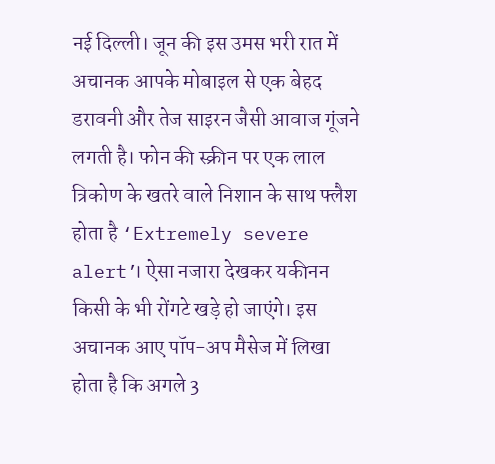नई दिल्ली। जून की इस उमस भरी रात में अचानक आपके मोबाइल से एक बेहद डरावनी और तेज साइरन जैसी आवाज गूंजने लगती है। फोन की स्क्रीन पर एक लाल त्रिकोण के खतरे वाले निशान के साथ फ्लैश होता है ‘Extremely severe alert’। ऐसा नजारा देखकर यकीनन किसी के भी रोंगटे खड़े हो जाएंगे। इस अचानक आए पॉप-अप मैसेज में लिखा होता है कि अगले 3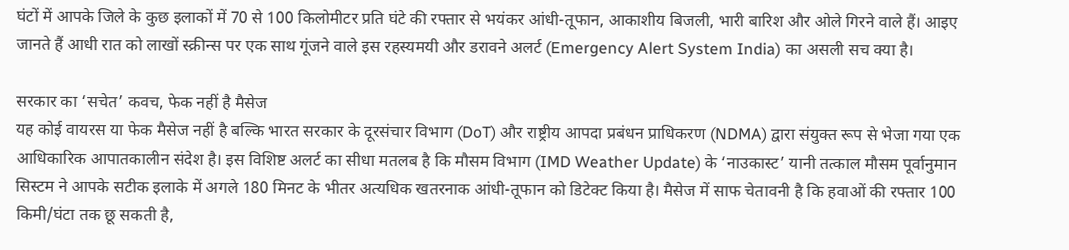घंटों में आपके जिले के कुछ इलाकों में 70 से 100 किलोमीटर प्रति घंटे की रफ्तार से भयंकर आंधी-तूफान, आकाशीय बिजली, भारी बारिश और ओले गिरने वाले हैं। आइए जानते हैं आधी रात को लाखों स्क्रीन्स पर एक साथ गूंजने वाले इस रहस्यमयी और डरावने अलर्ट (Emergency Alert System India) का असली सच क्या है।

सरकार का ‘सचेत’ कवच, फेक नहीं है मैसेज
यह कोई वायरस या फेक मैसेज नहीं है बल्कि भारत सरकार के दूरसंचार विभाग (DoT) और राष्ट्रीय आपदा प्रबंधन प्राधिकरण (NDMA) द्वारा संयुक्त रूप से भेजा गया एक आधिकारिक आपातकालीन संदेश है। इस विशिष्ट अलर्ट का सीधा मतलब है कि मौसम विभाग (IMD Weather Update) के ‘नाउकास्ट’ यानी तत्काल मौसम पूर्वानुमान सिस्टम ने आपके सटीक इलाके में अगले 180 मिनट के भीतर अत्यधिक खतरनाक आंधी-तूफान को डिटेक्ट किया है। मैसेज में साफ चेतावनी है कि हवाओं की रफ्तार 100 किमी/घंटा तक छू सकती है,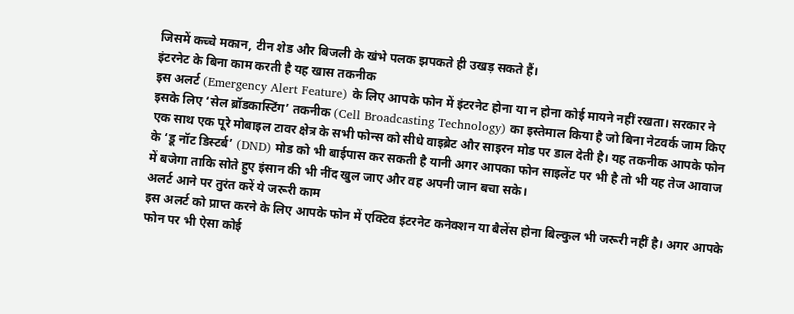जिसमें कच्चे मकान, टीन शेड और बिजली के खंभे पलक झपकते ही उखड़ सकते हैं।
इंटरनेट के बिना काम करती है यह खास तकनीक
इस अलर्ट (Emergency Alert Feature) के लिए आपके फोन में इंटरनेट होना या न होना कोई मायने नहीं रखता। सरकार ने इसके लिए ‘सेल ब्रॉडकास्टिंग’ तकनीक (Cell Broadcasting Technology) का इस्तेमाल किया है जो बिना नेटवर्क जाम किए एक साथ एक पूरे मोबाइल टावर क्षेत्र के सभी फोन्स को सीधे वाइब्रेट और साइरन मोड पर डाल देती है। यह तकनीक आपके फोन के ‘डू नॉट डिस्टर्ब’ (DND) मोड को भी बाईपास कर सकती है यानी अगर आपका फोन साइलेंट पर भी है तो भी यह तेज आवाज में बजेगा ताकि सोते हुए इंसान की भी नींद खुल जाए और वह अपनी जान बचा सके।
अलर्ट आने पर तुरंत करें ये जरूरी काम
इस अलर्ट को प्राप्त करने के लिए आपके फोन में एक्टिव इंटरनेट कनेक्शन या बैलेंस होना बिल्कुल भी जरूरी नहीं है। अगर आपके फोन पर भी ऐसा कोई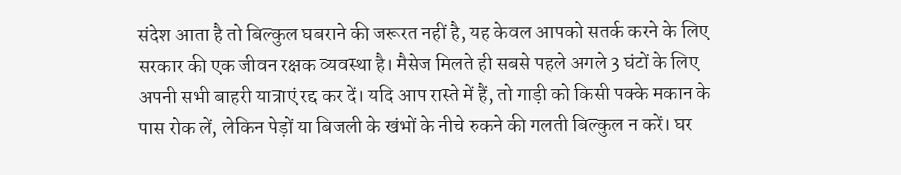संदेश आता है तो बिल्कुल घबराने की जरूरत नहीं है, यह केवल आपको सतर्क करने के लिए सरकार की एक जीवन रक्षक व्यवस्था है। मैसेज मिलते ही सबसे पहले अगले 3 घंटों के लिए अपनी सभी बाहरी यात्राएं रद्द कर दें। यदि आप रास्ते में हैं, तो गाड़ी को किसी पक्के मकान के पास रोक लें, लेकिन पेड़ों या बिजली के खंभों के नीचे रुकने की गलती बिल्कुल न करें। घर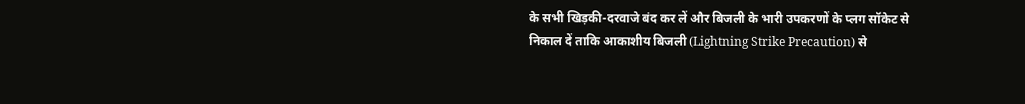के सभी खिड़की-दरवाजे बंद कर लें और बिजली के भारी उपकरणों के प्लग सॉकेट से निकाल दें ताकि आकाशीय बिजली (Lightning Strike Precaution) से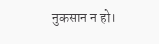नुकसान न हो।